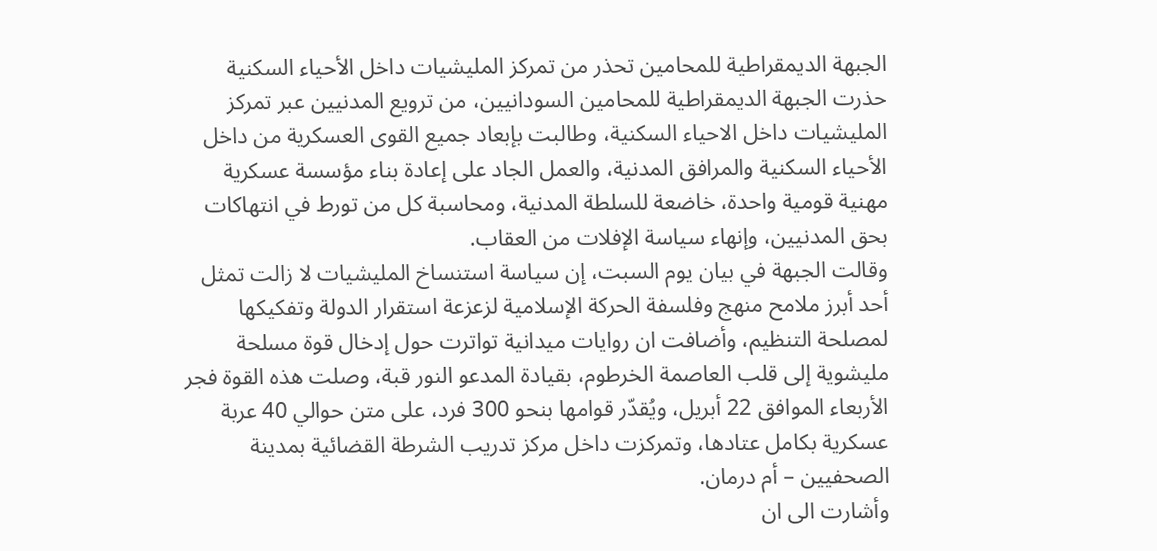الجبهة الديمقراطية للمحامين تحذر من تمركز المليشيات داخل الأحياء السكنية
حذرت الجبهة الديمقراطية للمحامين السودانيين، من ترويع المدنيين عبر تمركز المليشيات داخل الاحياء السكنية، وطالبت بإبعاد جميع القوى العسكرية من داخل الأحياء السكنية والمرافق المدنية، والعمل الجاد على إعادة بناء مؤسسة عسكرية مهنية قومية واحدة، خاضعة للسلطة المدنية، ومحاسبة كل من تورط في انتهاكات بحق المدنيين، وإنهاء سياسة الإفلات من العقاب.
وقالت الجبهة في بيان يوم السبت، إن سياسة استنساخ المليشيات لا زالت تمثل أحد أبرز ملامح منهج وفلسفة الحركة الإسلامية لزعزعة استقرار الدولة وتفكيكها لمصلحة التنظيم، وأضافت ان روايات ميدانية تواترت حول إدخال قوة مسلحة مليشوية إلى قلب العاصمة الخرطوم، بقيادة المدعو النور قبة، وصلت هذه القوة فجر الأربعاء الموافق 22 أبريل، ويُقدّر قوامها بنحو 300 فرد، على متن حوالي 40 عربة عسكرية بكامل عتادها، وتمركزت داخل مركز تدريب الشرطة القضائية بمدينة الصحفيين – أم درمان.
وأشارت الى ان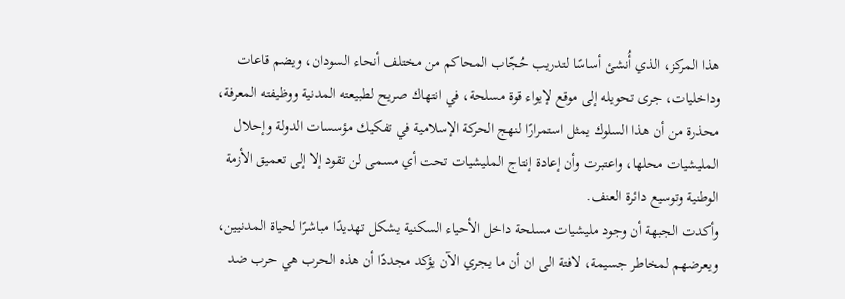هذا المركز، الذي أُنشئ أساسًا لتدريب حُجّاب المحاكم من مختلف أنحاء السودان، ويضم قاعات وداخليات، جرى تحويله إلى موقع لإيواء قوة مسلحة، في انتهاك صريح لطبيعته المدنية ووظيفته المعرفة، محذرة من أن هذا السلوك يمثل استمرارًا لنهج الحركة الإسلامية في تفكيك مؤسسات الدولة وإحلال المليشيات محلها، واعتبرت وأن إعادة إنتاج المليشيات تحت أي مسمى لن تقود إلا إلى تعميق الأزمة الوطنية وتوسيع دائرة العنف.
وأكدت الجبهة أن وجود مليشيات مسلحة داخل الأحياء السكنية يشكل تهديدًا مباشرًا لحياة المدنيين، ويعرضهم لمخاطر جسيمة، لافتة الى ان أن ما يجري الآن يؤكد مجددًا أن هذه الحرب هي حرب ضد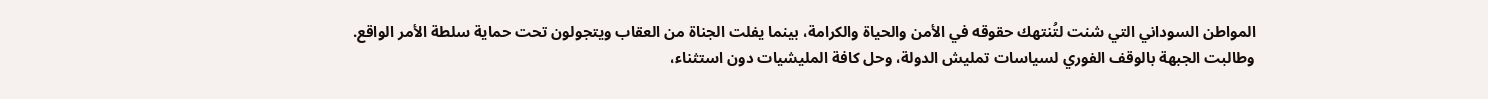المواطن السوداني التي شنت لتُنتهك حقوقه في الأمن والحياة والكرامة، بينما يفلت الجناة من العقاب ويتجولون تحت حماية سلطة الأمر الواقع.
وطالبت الجبهة بالوقف الفوري لسياسات تمليش الدولة، وحل كافة المليشيات دون استثناء،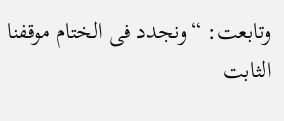وتابعت: “ونجدد فى الختام موقفنا الثابت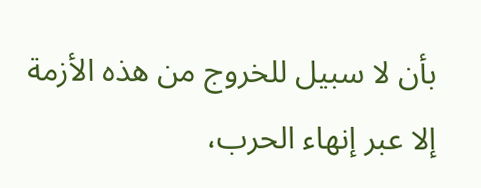بأن لا سبيل للخروج من هذه الأزمة إلا عبر إنهاء الحرب،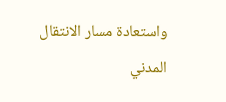واستعادة مسار الانتقال المدني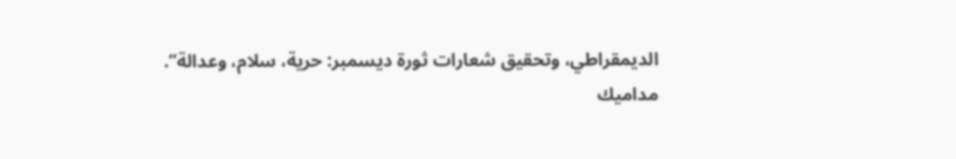الديمقراطي، وتحقيق شعارات ثورة ديسمبر: حرية، سلام، وعدالة”.
مداميك